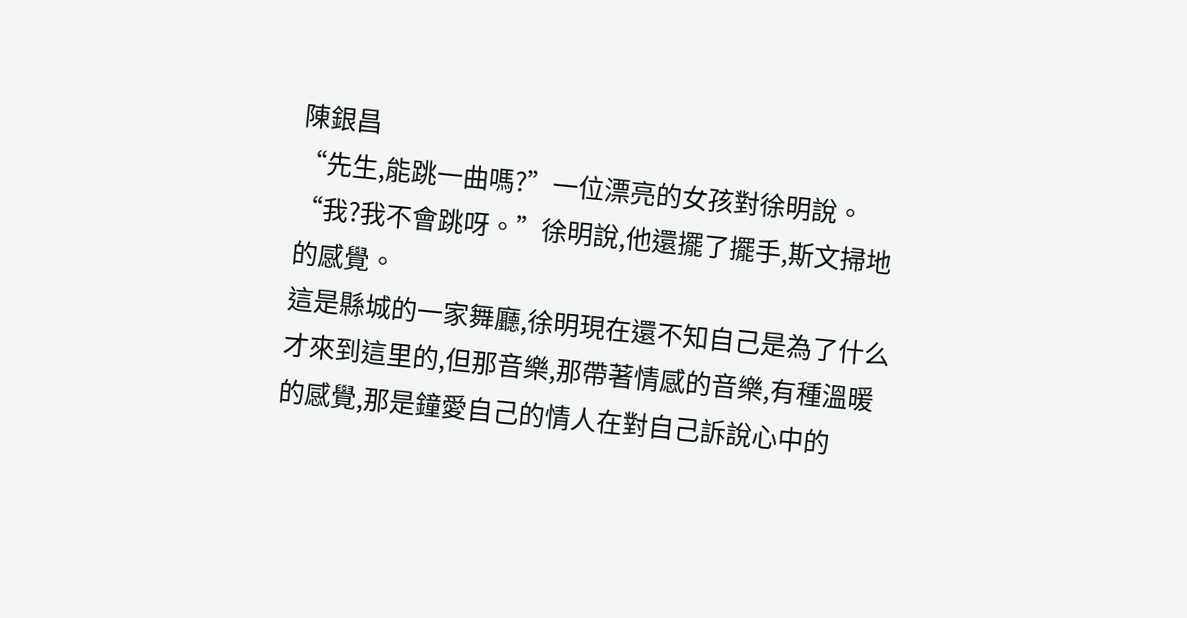陳銀昌
“先生,能跳一曲嗎?”一位漂亮的女孩對徐明說。
“我?我不會跳呀。”徐明說,他還擺了擺手,斯文掃地的感覺。
這是縣城的一家舞廳,徐明現在還不知自己是為了什么才來到這里的,但那音樂,那帶著情感的音樂,有種溫暖的感覺,那是鐘愛自己的情人在對自己訴說心中的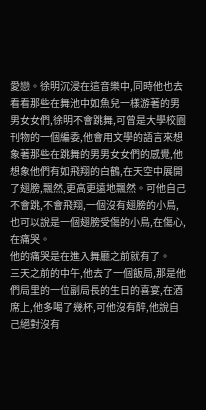愛戀。徐明沉浸在這音樂中,同時他也去看看那些在舞池中如魚兒一樣游著的男男女女們,徐明不會跳舞,可曾是大學校園刊物的一個編委,他會用文學的語言來想象著那些在跳舞的男男女女們的感覺,他想象他們有如飛翔的白鶴,在天空中展開了翅膀,飄然,更高更遠地飄然。可他自己不會跳,不會飛翔,一個沒有翅膀的小鳥,也可以說是一個翅膀受傷的小鳥,在傷心,在痛哭。
他的痛哭是在進入舞廳之前就有了。
三天之前的中午,他去了一個飯局,那是他們局里的一位副局長的生日的喜宴,在酒席上,他多喝了幾杯,可他沒有醉,他說自己絕對沒有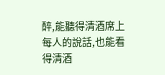醉,能聽得清酒席上每人的說話,也能看得清酒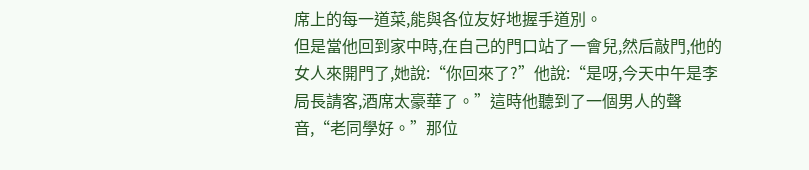席上的每一道菜,能與各位友好地握手道別。
但是當他回到家中時,在自己的門口站了一會兒,然后敲門,他的女人來開門了,她說:“你回來了?”他說:“是呀,今天中午是李局長請客,酒席太豪華了。”這時他聽到了一個男人的聲音,“老同學好。”那位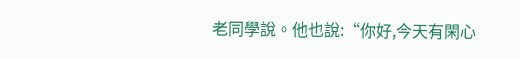老同學說。他也說:“你好,今天有閑心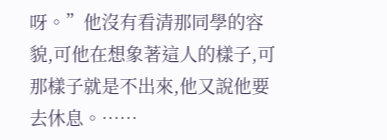呀。”他沒有看清那同學的容貌,可他在想象著這人的樣子,可那樣子就是不出來,他又說他要去休息。……